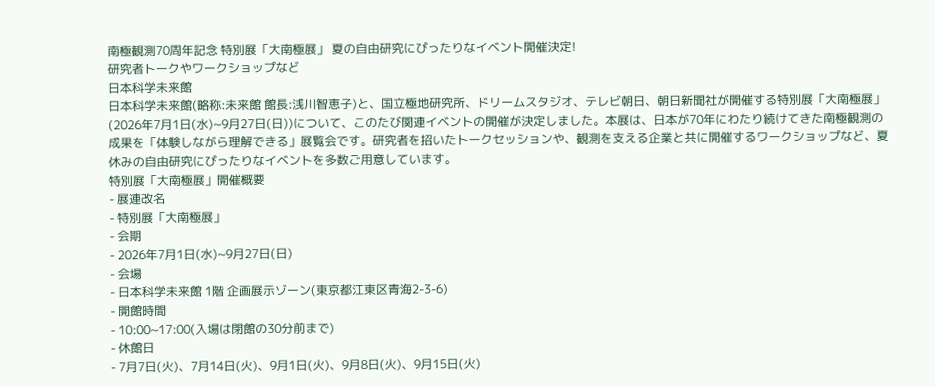南極観測70周年記念 特別展「大南極展」 夏の自由研究にぴったりなイベント開催決定!
研究者トークやワークショップなど
日本科学未来館
日本科学未来館(略称:未来館 館長:浅川智恵子)と、国立極地研究所、ドリームスタジオ、テレビ朝日、朝日新聞社が開催する特別展「大南極展」(2026年7月1日(水)~9月27日(日))について、このたび関連イベントの開催が決定しました。本展は、日本が70年にわたり続けてきた南極観測の成果を「体験しながら理解できる」展覧会です。研究者を招いたトークセッションや、観測を支える企業と共に開催するワークショップなど、夏休みの自由研究にぴったりなイベントを多数ご用意しています。
特別展「大南極展」開催概要
- 展連改名
- 特別展「大南極展」
- 会期
- 2026年7月1日(水)~9月27日(日)
- 会場
- 日本科学未来館 1階 企画展示ゾーン(東京都江東区青海2-3-6)
- 開館時間
- 10:00~17:00(入場は閉館の30分前まで)
- 休館日
- 7月7日(火)、7月14日(火)、9月1日(火)、9月8日(火)、9月15日(火)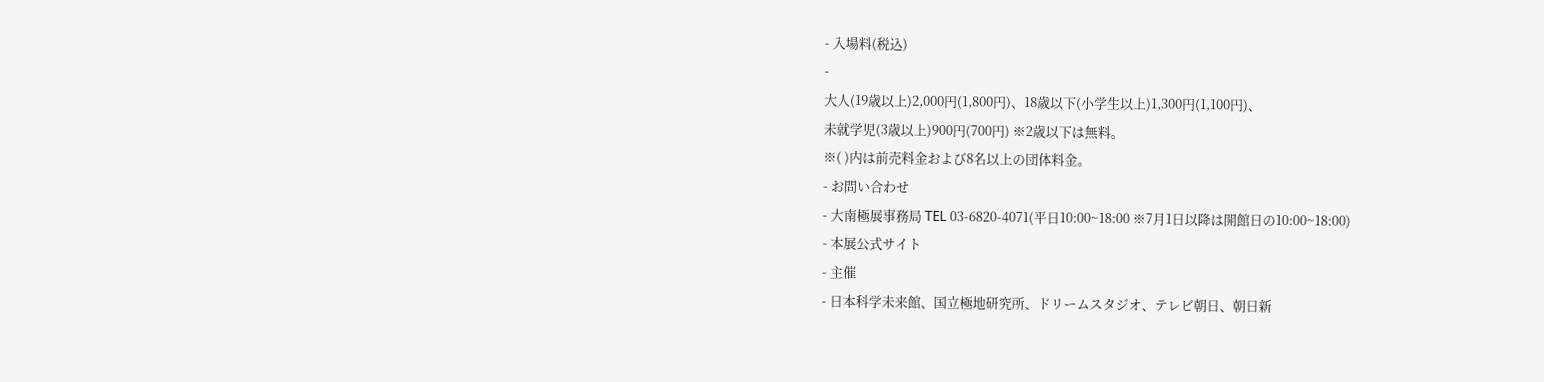- 入場料(税込)
-
大人(19歳以上)2,000円(1,800円)、18歳以下(小学生以上)1,300円(1,100円)、
未就学児(3歳以上)900円(700円) ※2歳以下は無料。
※( )内は前売料金および8名以上の団体料金。
- お問い合わせ
- 大南極展事務局 TEL 03-6820-4071(平日10:00~18:00 ※7月1日以降は開館日の10:00~18:00)
- 本展公式サイト
- 主催
- 日本科学未来館、国立極地研究所、ドリームスタジオ、テレビ朝日、朝日新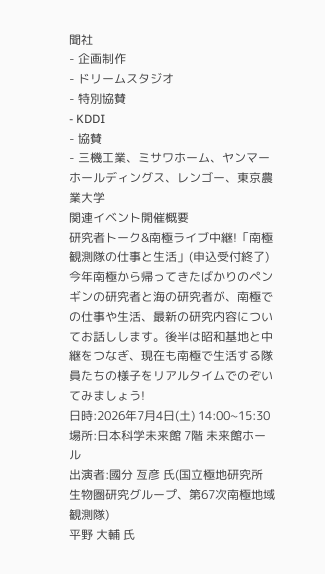聞社
- 企画制作
- ドリームスタジオ
- 特別協賛
- KDDI
- 協賛
- 三機工業、ミサワホーム、ヤンマーホールディングス、レンゴー、東京農業大学
関連イベント開催概要
研究者トーク&南極ライブ中継!「南極観測隊の仕事と生活」(申込受付終了)
今年南極から帰ってきたばかりのペンギンの研究者と海の研究者が、南極での仕事や生活、最新の研究内容についてお話しします。後半は昭和基地と中継をつなぎ、現在も南極で生活する隊員たちの様子をリアルタイムでのぞいてみましょう!
日時:2026年7月4日(土) 14:00~15:30
場所:日本科学未来館 7階 未来館ホール
出演者:國分 亙彦 氏(国立極地研究所 生物圏研究グループ、第67次南極地域観測隊)
平野 大輔 氏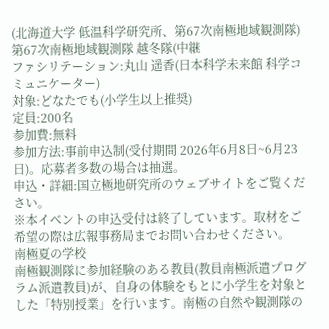(北海道大学 低温科学研究所、第67次南極地域観測隊)
第67次南極地域観測隊 越冬隊(中継
ファシリテーション:丸山 遥香(日本科学未来館 科学コミュニケーター)
対象:どなたでも(小学生以上推奨)
定員:200名
参加費:無料
参加方法:事前申込制(受付期間 2026年6月8日~6月23日)。応募者多数の場合は抽選。
申込・詳細:国立極地研究所のウェブサイトをご覧ください。
※本イベントの申込受付は終了しています。取材をご希望の際は広報事務局までお問い合わせください。
南極夏の学校
南極観測隊に参加経験のある教員(教員南極派遣プログラム派遣教員)が、自身の体験をもとに小学生を対象とした「特別授業」を行います。南極の自然や観測隊の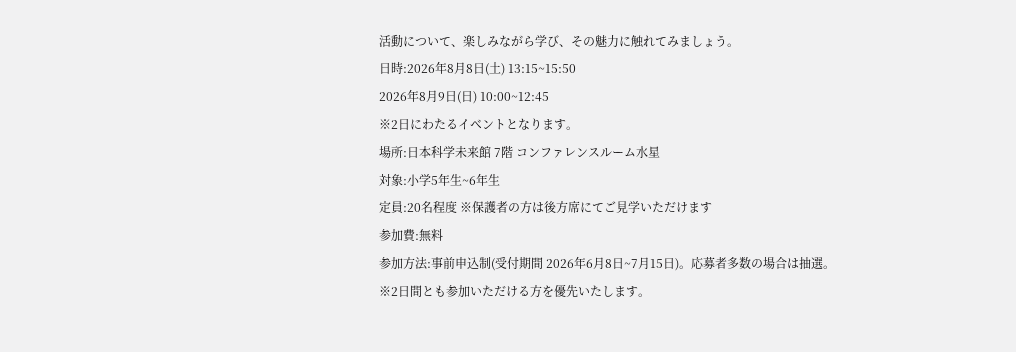活動について、楽しみながら学び、その魅力に触れてみましょう。
日時:2026年8月8日(土) 13:15~15:50
2026年8月9日(日) 10:00~12:45
※2日にわたるイベントとなります。
場所:日本科学未来館 7階 コンファレンスルーム水星
対象:小学5年生~6年生
定員:20名程度 ※保護者の方は後方席にてご見学いただけます
参加費:無料
参加方法:事前申込制(受付期間 2026年6月8日~7月15日)。応募者多数の場合は抽選。
※2日間とも参加いただける方を優先いたします。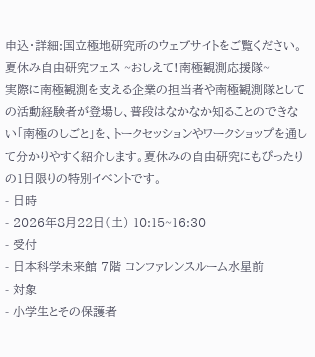申込・詳細:国立極地研究所のウェブサイトをご覧ください。
夏休み自由研究フェス ~おしえて!南極観測応援隊~
実際に南極観測を支える企業の担当者や南極観測隊としての活動経験者が登場し、普段はなかなか知ることのできない「南極のしごと」を、トークセッションやワークショップを通して分かりやすく紹介します。夏休みの自由研究にもぴったりの1日限りの特別イベントです。
- 日時
- 2026年8月22日(土) 10:15~16:30
- 受付
- 日本科学未来館 7階 コンファレンスルーム水星前
- 対象
- 小学生とその保護者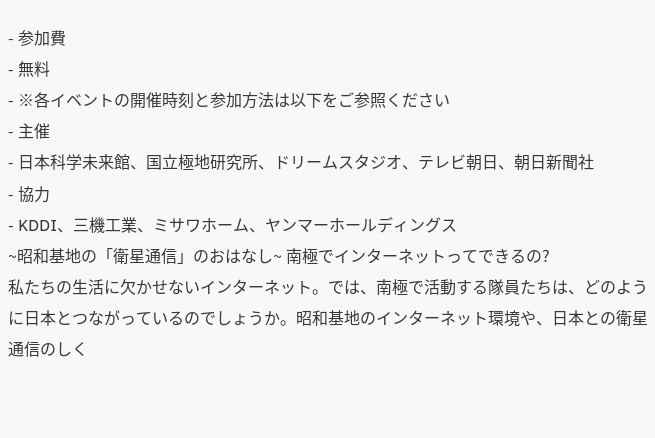- 参加費
- 無料
- ※各イベントの開催時刻と参加方法は以下をご参照ください
- 主催
- 日本科学未来館、国立極地研究所、ドリームスタジオ、テレビ朝日、朝日新聞社
- 協力
- KDDI、三機工業、ミサワホーム、ヤンマーホールディングス
~昭和基地の「衛星通信」のおはなし~ 南極でインターネットってできるの?
私たちの生活に欠かせないインターネット。では、南極で活動する隊員たちは、どのように日本とつながっているのでしょうか。昭和基地のインターネット環境や、日本との衛星通信のしく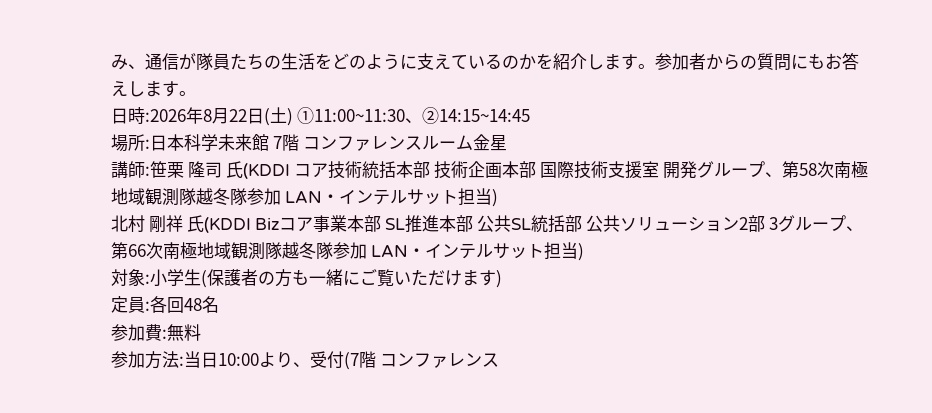み、通信が隊員たちの生活をどのように支えているのかを紹介します。参加者からの質問にもお答えします。
日時:2026年8月22日(土) ①11:00~11:30、②14:15~14:45
場所:日本科学未来館 7階 コンファレンスルーム金星
講師:笹栗 隆司 氏(KDDI コア技術統括本部 技術企画本部 国際技術支援室 開発グループ、第58次南極地域観測隊越冬隊参加 LAN・インテルサット担当)
北村 剛祥 氏(KDDI Bizコア事業本部 SL推進本部 公共SL統括部 公共ソリューション2部 3グループ、第66次南極地域観測隊越冬隊参加 LAN・インテルサット担当)
対象:小学生(保護者の方も一緒にご覧いただけます)
定員:各回48名
参加費:無料
参加方法:当日10:00より、受付(7階 コンファレンス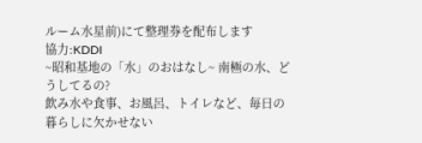ルーム水星前)にて整理券を配布します
協力:KDDI
~昭和基地の「水」のおはなし~ 南極の水、どうしてるの?
飲み水や食事、お風呂、トイレなど、毎日の暮らしに欠かせない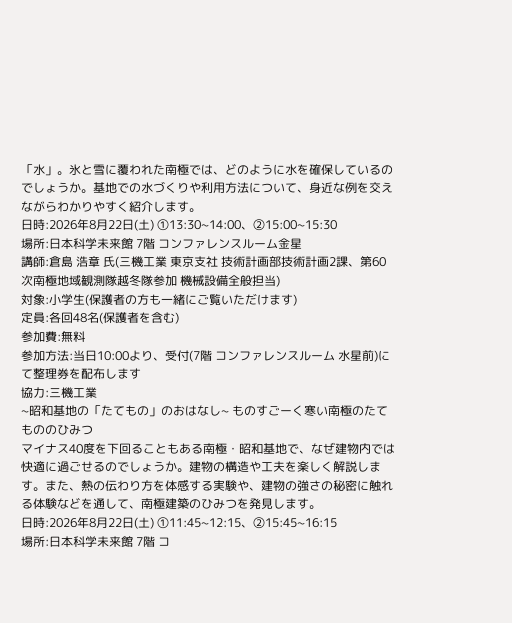「水」。氷と雪に覆われた南極では、どのように水を確保しているのでしょうか。基地での水づくりや利用方法について、身近な例を交えながらわかりやすく紹介します。
日時:2026年8月22日(土) ①13:30~14:00、②15:00~15:30
場所:日本科学未来館 7階 コンファレンスルーム金星
講師:倉島 浩章 氏(三機工業 東京支社 技術計画部技術計画2課、第60次南極地域観測隊越冬隊参加 機械設備全般担当)
対象:小学生(保護者の方も一緒にご覧いただけます)
定員:各回48名(保護者を含む)
参加費:無料
参加方法:当日10:00より、受付(7階 コンファレンスルーム 水星前)にて整理券を配布します
協力:三機工業
~昭和基地の「たてもの」のおはなし~ ものすごーく寒い南極のたてもののひみつ
マイナス40度を下回ることもある南極・昭和基地で、なぜ建物内では快適に過ごせるのでしょうか。建物の構造や工夫を楽しく解説します。また、熱の伝わり方を体感する実験や、建物の強さの秘密に触れる体験などを通して、南極建築のひみつを発見します。
日時:2026年8月22日(土) ①11:45~12:15、②15:45~16:15
場所:日本科学未来館 7階 コ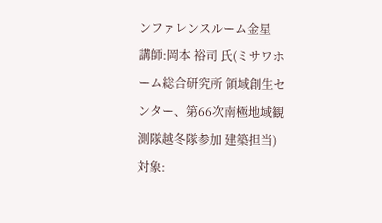ンファレンスルーム金星
講師:岡本 裕司 氏(ミサワホーム総合研究所 領域創生センター、第66次南極地域観測隊越冬隊参加 建築担当)
対象: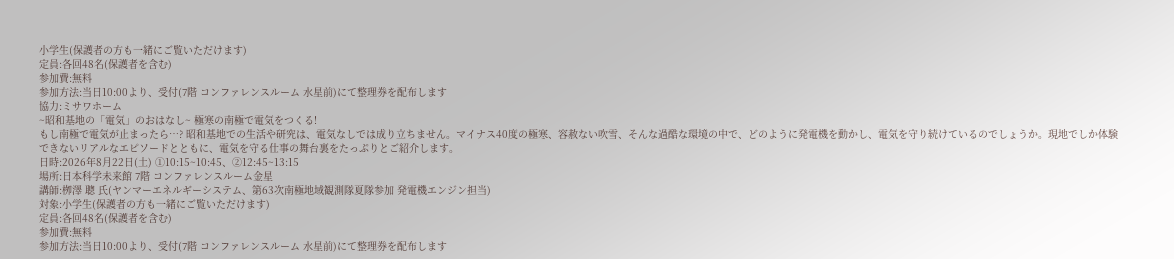小学生(保護者の方も一緒にご覧いただけます)
定員:各回48名(保護者を含む)
参加費:無料
参加方法:当日10:00より、受付(7階 コンファレンスルーム 水星前)にて整理券を配布します
協力:ミサワホーム
~昭和基地の「電気」のおはなし~ 極寒の南極で電気をつくる!
もし南極で電気が止まったら…? 昭和基地での生活や研究は、電気なしでは成り立ちません。マイナス40度の極寒、容赦ない吹雪、そんな過酷な環境の中で、どのように発電機を動かし、電気を守り続けているのでしょうか。現地でしか体験できないリアルなエピソードとともに、電気を守る仕事の舞台裏をたっぷりとご紹介します。
日時:2026年8月22日(土) ①10:15~10:45、②12:45~13:15
場所:日本科学未来館 7階 コンファレンスルーム金星
講師:栁澤 聰 氏(ヤンマーエネルギーシステム、第63次南極地域観測隊夏隊参加 発電機エンジン担当)
対象:小学生(保護者の方も一緒にご覧いただけます)
定員:各回48名(保護者を含む)
参加費:無料
参加方法:当日10:00より、受付(7階 コンファレンスルーム 水星前)にて整理券を配布します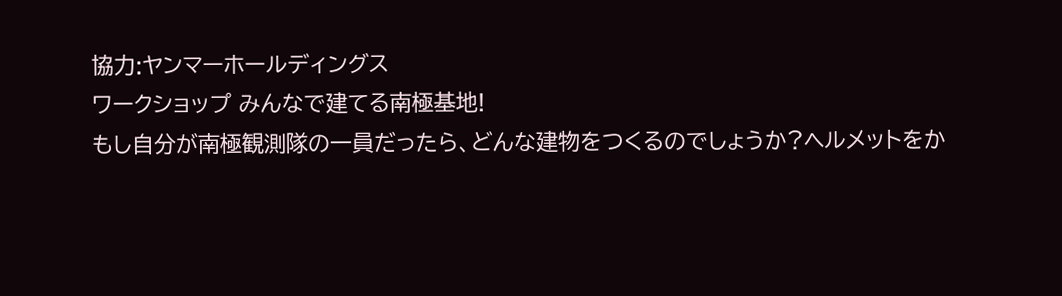協力:ヤンマーホールディングス
ワークショップ みんなで建てる南極基地!
もし自分が南極観測隊の一員だったら、どんな建物をつくるのでしょうか?ヘルメットをか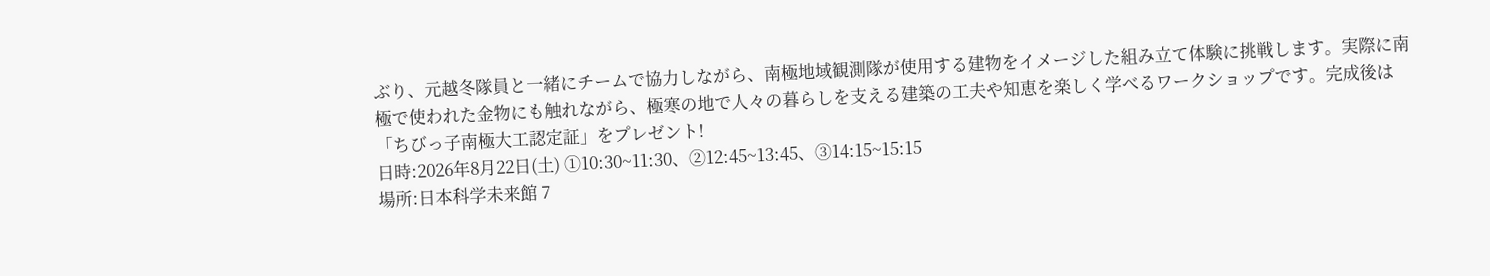ぶり、元越冬隊員と一緒にチームで協力しながら、南極地域観測隊が使用する建物をイメージした組み立て体験に挑戦します。実際に南極で使われた金物にも触れながら、極寒の地で人々の暮らしを支える建築の工夫や知恵を楽しく学べるワークショップです。完成後は「ちびっ子南極大工認定証」をプレゼント!
日時:2026年8月22日(土) ①10:30~11:30、②12:45~13:45、③14:15~15:15
場所:日本科学未来館 7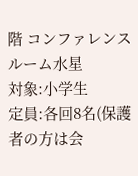階 コンファレンスルーム水星
対象:小学生
定員:各回8名(保護者の方は会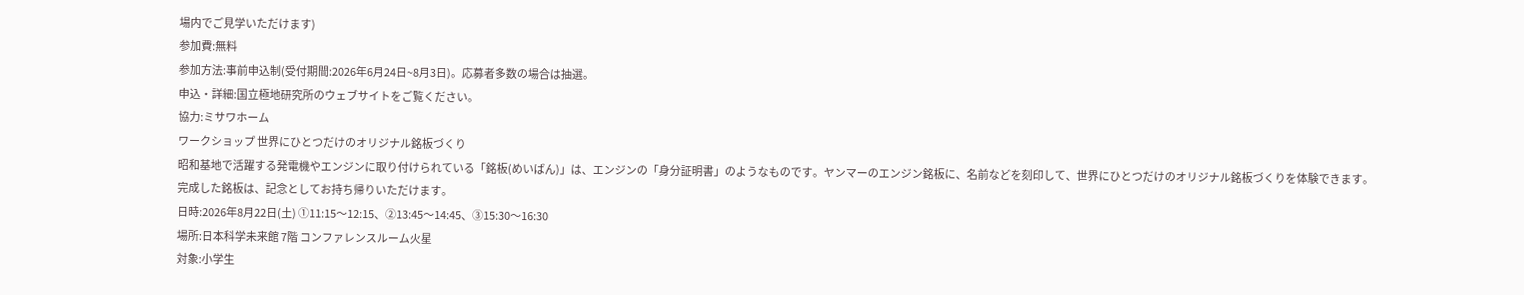場内でご見学いただけます)
参加費:無料
参加方法:事前申込制(受付期間:2026年6月24日~8月3日)。応募者多数の場合は抽選。
申込・詳細:国立極地研究所のウェブサイトをご覧ください。
協力:ミサワホーム
ワークショップ 世界にひとつだけのオリジナル銘板づくり
昭和基地で活躍する発電機やエンジンに取り付けられている「銘板(めいばん)」は、エンジンの「身分証明書」のようなものです。ヤンマーのエンジン銘板に、名前などを刻印して、世界にひとつだけのオリジナル銘板づくりを体験できます。完成した銘板は、記念としてお持ち帰りいただけます。
日時:2026年8月22日(土) ①11:15〜12:15、②13:45〜14:45、③15:30〜16:30
場所:日本科学未来館 7階 コンファレンスルーム火星
対象:小学生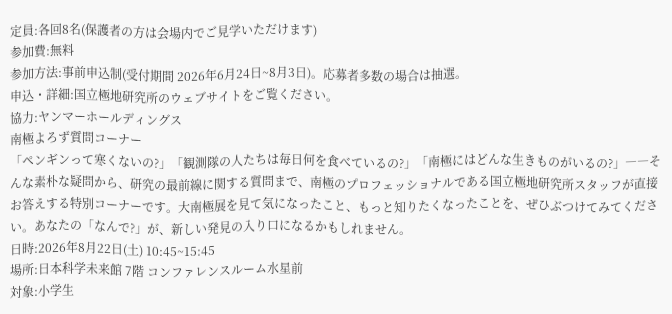定員:各回8名(保護者の方は会場内でご見学いただけます)
参加費:無料
参加方法:事前申込制(受付期間 2026年6月24日~8月3日)。応募者多数の場合は抽選。
申込・詳細:国立極地研究所のウェブサイトをご覧ください。
協力:ヤンマーホールディングス
南極よろず質問コーナー
「ペンギンって寒くないの?」「観測隊の人たちは毎日何を食べているの?」「南極にはどんな生きものがいるの?」――そんな素朴な疑問から、研究の最前線に関する質問まで、南極のプロフェッショナルである国立極地研究所スタッフが直接お答えする特別コーナーです。大南極展を見て気になったこと、もっと知りたくなったことを、ぜひぶつけてみてください。あなたの「なんで?」が、新しい発見の入り口になるかもしれません。
日時:2026年8月22日(土) 10:45~15:45
場所:日本科学未来館 7階 コンファレンスルーム水星前
対象:小学生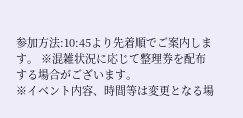参加方法:10:45より先着順でご案内します。 ※混雑状況に応じて整理券を配布する場合がございます。
※イベント内容、時間等は変更となる場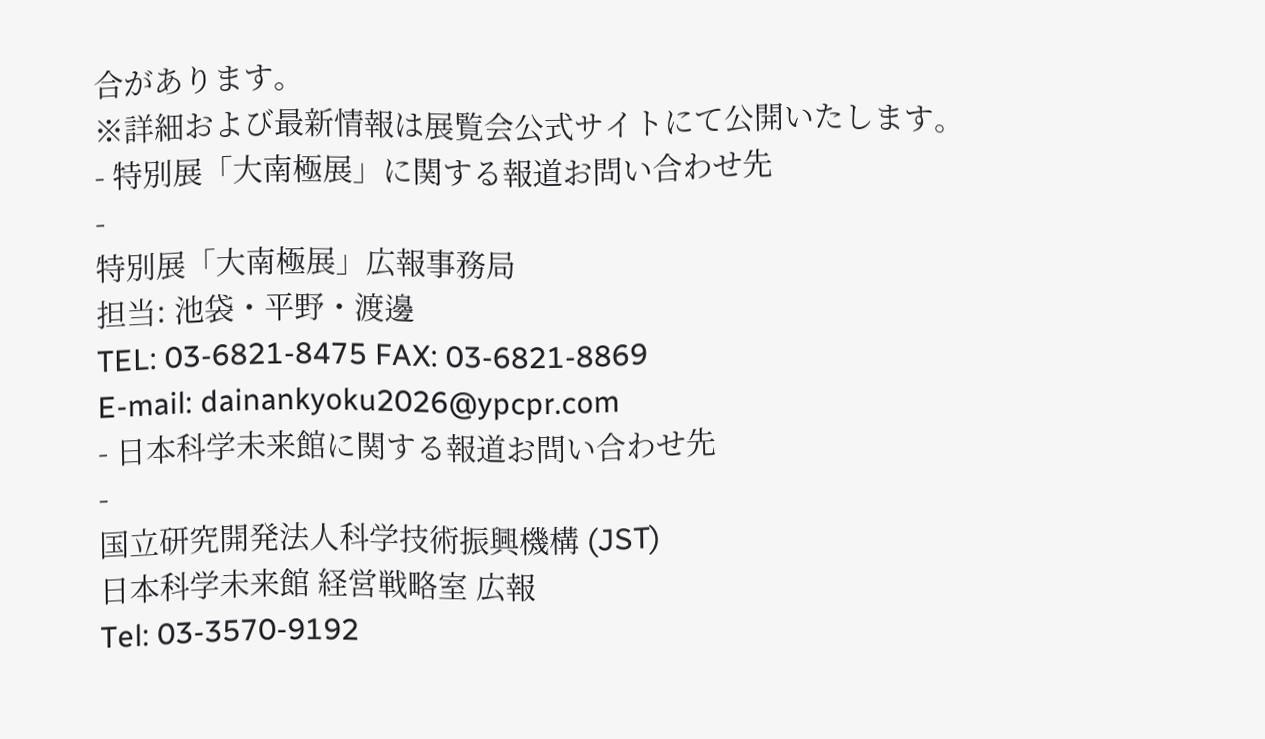合があります。
※詳細および最新情報は展覧会公式サイトにて公開いたします。
- 特別展「大南極展」に関する報道お問い合わせ先
-
特別展「大南極展」広報事務局
担当: 池袋・平野・渡邊
TEL: 03-6821-8475 FAX: 03-6821-8869
E-mail: dainankyoku2026@ypcpr.com
- 日本科学未来館に関する報道お問い合わせ先
-
国立研究開発法人科学技術振興機構 (JST)
日本科学未来館 経営戦略室 広報
Tel: 03-3570-9192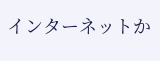インターネットか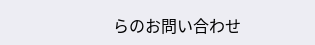らのお問い合わせ